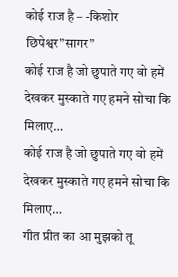कोई राज है – -किशोर छिपेश्वर”सागर”
कोई राज है जो छुपाते गए वो हमें देखकर मुस्काते गए हमने सोचा कि मिलाए…
कोई राज है जो छुपाते गए वो हमें देखकर मुस्काते गए हमने सोचा कि मिलाए…
गीत प्रीत का आ मुझको तू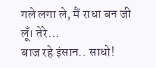गले लगा ले, मैं राधा बन जी लूँ। तेरे…
बाज रहे इंसान.. साधो!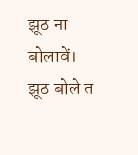झूठ ना बोलावें। झूठ बोले त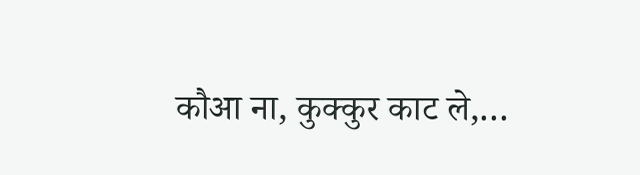कौआ ना, कुक्कुर काट ले,…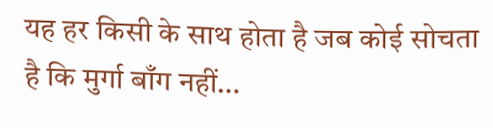यह हर किसी के साथ होता है जब कोई सोचता है कि मुर्गा बाँग नहीं…